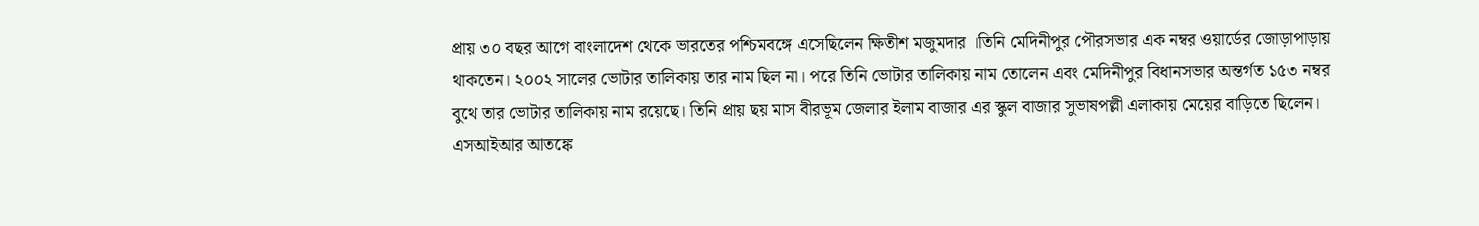প্রায় ৩০ বছর আগে বাংলাদেশ থেকে ভারতের পশ্চিমবঙ্গে এসেছিলেন ক্ষিতীশ মজুমদার ।তিনি মেদিনীপুর পৌরসভার এক নম্বর ওয়ার্ডের জোড়াপাড়ায় থাকতেন। ২০০২ সালের ভোটার তালিকায় তার নাম ছিল না। পরে তিনি ভোটার তালিকায় নাম তোলেন এবং মেদিনীপুর বিধানসভার অন্তর্গত ১৫৩ নম্বর বুথে তার ভোটার তালিকায় নাম রয়েছে। তিনি প্রায় ছয় মাস বীরভূম জেলার ইলাম বাজার এর স্কুল বাজার সুভাষপল্লী এলাকায় মেয়ের বাড়িতে ছিলেন। এসআইআর আতঙ্কে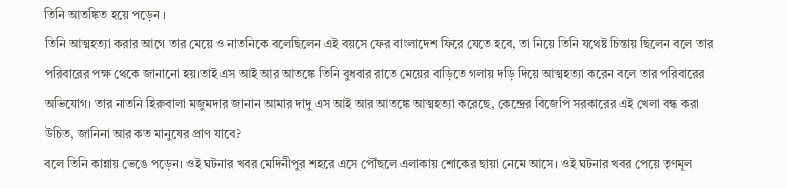তিনি আতঙ্কিত হয়ে পড়েন ।
তিনি আত্মহত্যা করার আগে তার মেয়ে ও নাতনিকে বলেছিলেন এই বয়সে ফের বাংলাদেশ ফিরে যেতে হবে, তা নিয়ে তিনি যথেষ্ট চিন্তায় ছিলেন বলে তার পরিবারের পক্ষ থেকে জানানো হয়।তাই এস আই আর আতঙ্কে তিনি বুধবার রাতে মেয়ের বাড়িতে গলায় দড়ি দিয়ে আত্মহত্যা করেন বলে তার পরিবারের অভিযোগ। তার নাতনি হিরুবালা মজুমদার জানান আমার দাদু এস আই আর আতঙ্কে আত্মহত্যা করেছে, কেন্দ্রের বিজেপি সরকারের এই খেলা বন্ধ করা উচিত, জানিনা আর কত মানুষের প্রাণ যাবে?
বলে তিনি কান্নায় ভেঙে পড়েন। ওই ঘটনার খবর মেদিনীপুর শহরে এসে পৌঁছলে এলাকায় শোকের ছায়া নেমে আসে। ওই ঘটনার খবর পেয়ে তৃণমূল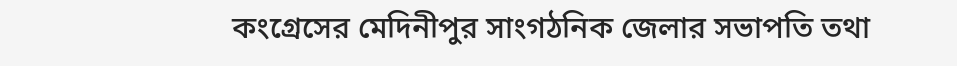কংগ্রেসের মেদিনীপুর সাংগঠনিক জেলার সভাপতি তথা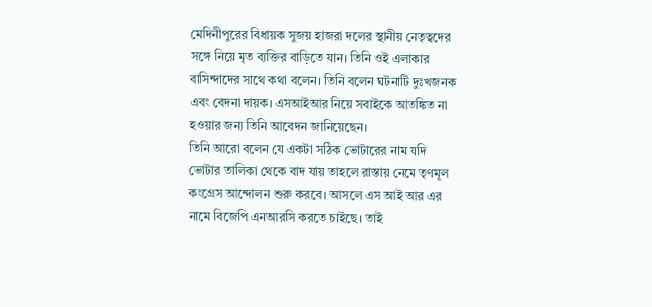মেদিনীপুরের বিধায়ক সুজয় হাজরা দলের স্থানীয় নেতৃত্বদের সঙ্গে নিয়ে মৃত ব্যক্তির বাড়িতে যান। তিনি ওই এলাকার বাসিন্দাদের সাথে কথা বলেন। তিনি বলেন ঘটনাটি দুঃখজনক এবং বেদনা দায়ক। এসআইআর নিয়ে সবাইকে আতঙ্কিত না হওয়ার জন্য তিনি আবেদন জানিয়েছেন।
তিনি আরো বলেন যে একটা সঠিক ভোটারের নাম যদি ভোটার তালিকা থেকে বাদ যায় তাহলে রাস্তায় নেমে তৃণমূল কংগ্রেস আন্দোলন শুরু করবে। আসলে এস আই আর এর নামে বিজেপি এনআরসি করতে চাইছে। তাই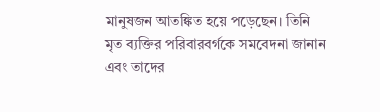মানুষজন আতঙ্কিত হয়ে পড়েছেন। তিনি মৃত ব্যক্তির পরিবারবর্গকে সমবেদনা জানান এবং তাদের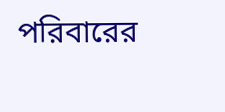পরিবারের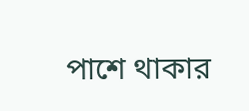পাশে থাকার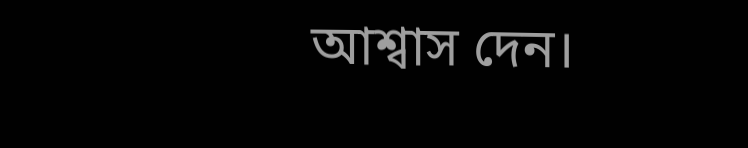আশ্বাস দেন।